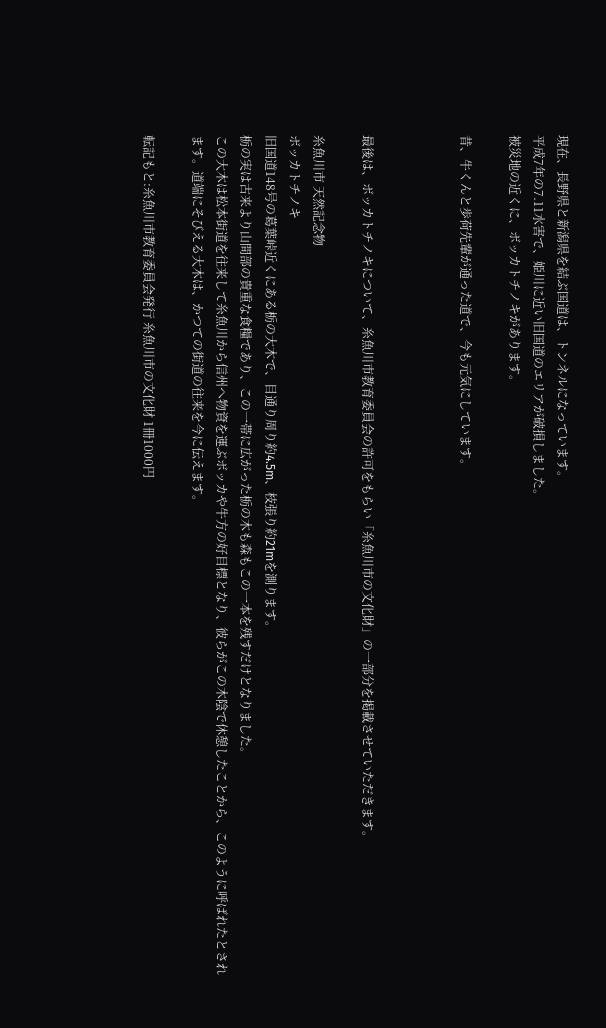現在、長野県と新潟県を結ぶ国道は、トンネルになっています。
平成7年の7.11水害で、姫川に近い旧国道のエリアが破損しました。
被災地の近くに、ボッカトチノキがあります。

昔、牛くんと歩荷先輩が通った道で、今も元気にしています。



最後は、ボッカトチノキについて、糸魚川市教育委員会の許可をもらい「糸魚川市の文化財」の一部分を掲載させていただきます。

糸魚川市 天然記念物
ボッカトチノキ
旧国道148号の葛葉峠近くにある栃の大木で、目通り周り約4.5m、枝張り約21mを測ります。
栃の実は古来より山間部の貴重な食糧であり、この一帯に広がった栃の木も森もこの一本を残すだけとなりました。
この大木は松本街道を往来して糸魚川から信州へ物資を運ぶボッカや牛方の好目標となり、彼らがこの木陰で休憩したことから、このように呼ばれたとされます。道端にそびえる大木は、かつての街道の往来を今に伝えます。

転記もと:糸魚川市教育委員会発行 糸魚川市の文化財 1冊1000円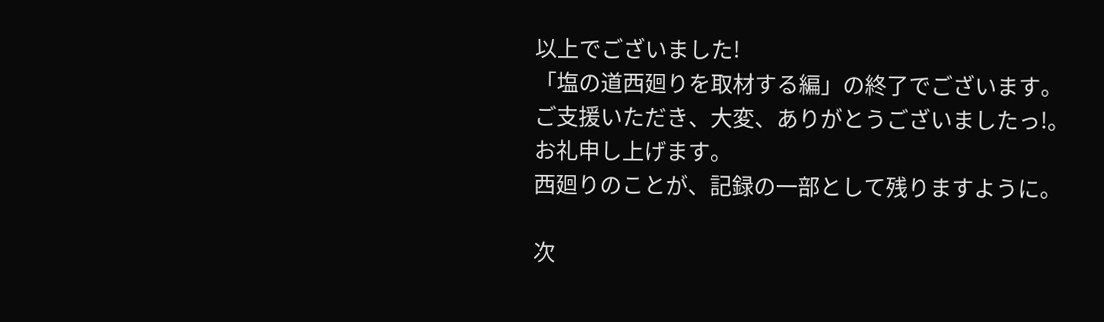以上でございました!
「塩の道西廻りを取材する編」の終了でございます。
ご支援いただき、大変、ありがとうございましたっ!。
お礼申し上げます。
西廻りのことが、記録の一部として残りますように。

次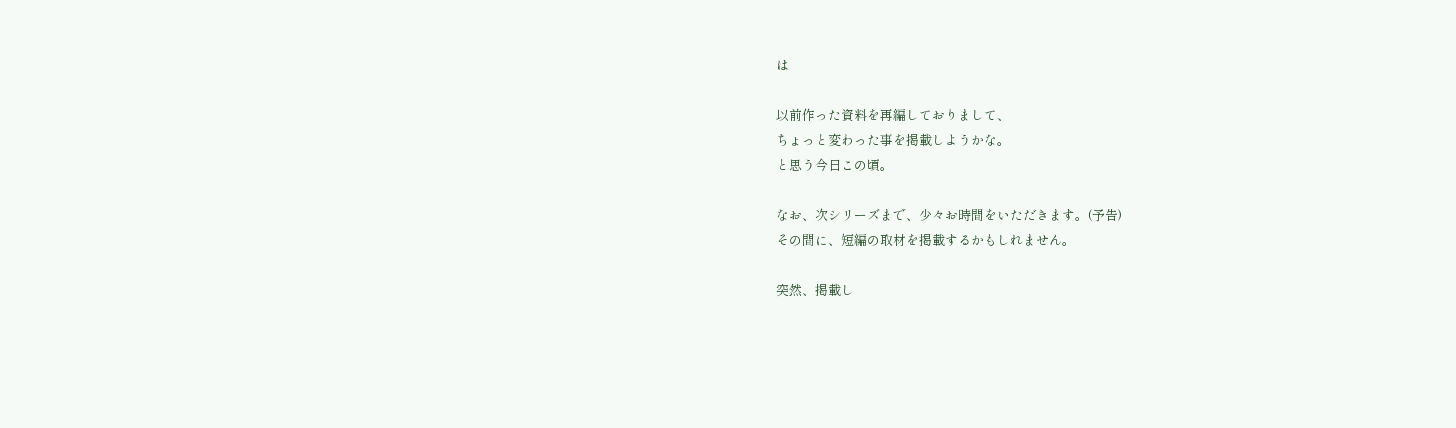は

以前作った資料を再編しておりまして、
ちょっと変わった事を掲載しようかな。
と思う今日この頃。

なお、次シリーズまで、少々お時間をいただきます。(予告)
その間に、短編の取材を掲載するかもしれません。

突然、掲載し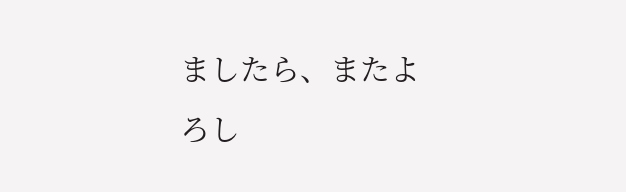ましたら、またよろし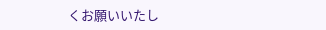くお願いいたし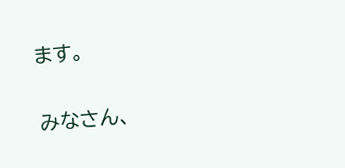ます。

みなさん、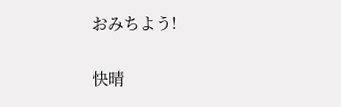おみちよう!

快晴